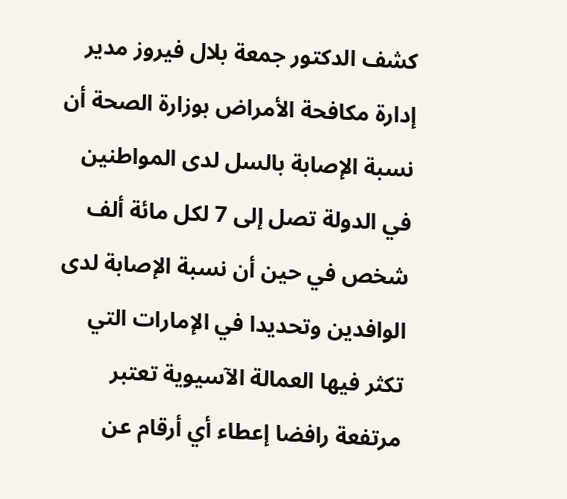كشف الدكتور جمعة بلال فيروز مدير إدارة مكافحة الأمراض بوزارة الصحة أن نسبة الإصابة بالسل لدى المواطنين في الدولة تصل إلى 7 لكل مائة ألف شخص في حين أن نسبة الإصابة لدى الوافدين وتحديدا في الإمارات التي تكثر فيها العمالة الآسيوية تعتبر مرتفعة رافضا إعطاء أي أرقام عن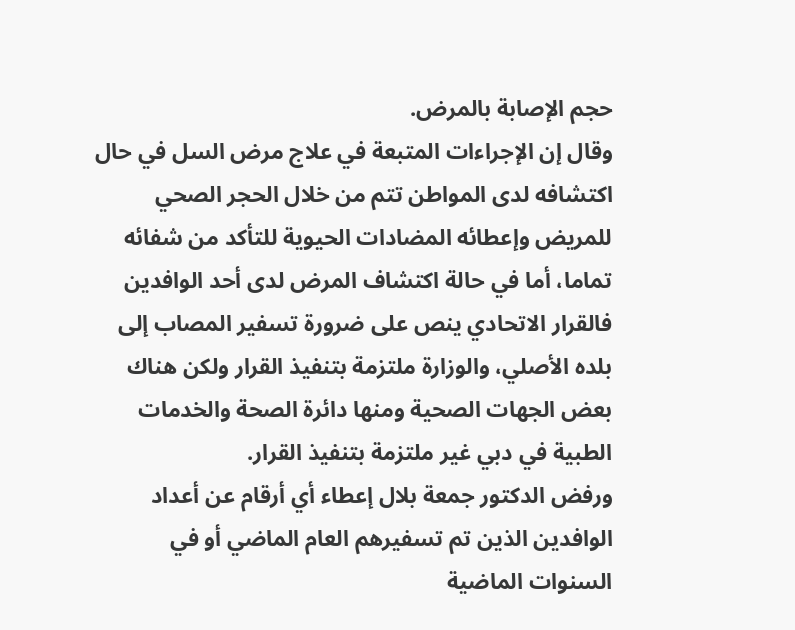حجم الإصابة بالمرض.
وقال إن الإجراءات المتبعة في علاج مرض السل في حال اكتشافه لدى المواطن تتم من خلال الحجر الصحي للمريض وإعطائه المضادات الحيوية للتأكد من شفائه تماما، أما في حالة اكتشاف المرض لدى أحد الوافدين فالقرار الاتحادي ينص على ضرورة تسفير المصاب إلى بلده الأصلي، والوزارة ملتزمة بتنفيذ القرار ولكن هناك بعض الجهات الصحية ومنها دائرة الصحة والخدمات الطبية في دبي غير ملتزمة بتنفيذ القرار.
ورفض الدكتور جمعة بلال إعطاء أي أرقام عن أعداد الوافدين الذين تم تسفيرهم العام الماضي أو في السنوات الماضية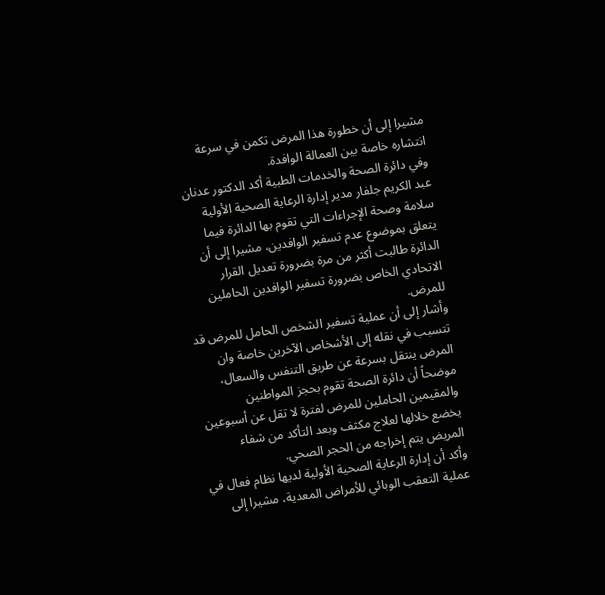مشيرا إلى أن خطورة هذا المرض تكمن في سرعة انتشاره خاصة بين العمالة الوافدة.
وفي دائرة الصحة والخدمات الطبية أكد الدكتور عدنان عبد الكريم جلفار مدير إدارة الرعاية الصحية الأولية سلامة وصحة الإجراءات التي تقوم بها الدائرة فيما يتعلق بموضوع عدم تسفير الوافدين، مشيرا إلى أن الدائرة طالبت أكثر من مرة بضرورة تعديل القرار الاتحادي الخاص بضرورة تسفير الوافدين الحاملين للمرض.
وأشار إلى أن عملية تسفير الشخص الحامل للمرض قد تتسبب في نقله إلى الأشخاص الآخرين خاصة وان المرض ينتقل بسرعة عن طريق التنفس والسعال، موضحاً أن دائرة الصحة تقوم بحجز المواطنين والمقيمين الحاملين للمرض لفترة لا تقل عن أسبوعين يخضع خلالها لعلاج مكثف وبعد التأكد من شفاء المريض يتم إخراجه من الحجر الصحي.
وأكد أن إدارة الرعاية الصحية الأولية لديها نظام فعال في عملية التعقب الوبائي للأمراض المعدية، مشيرا إلى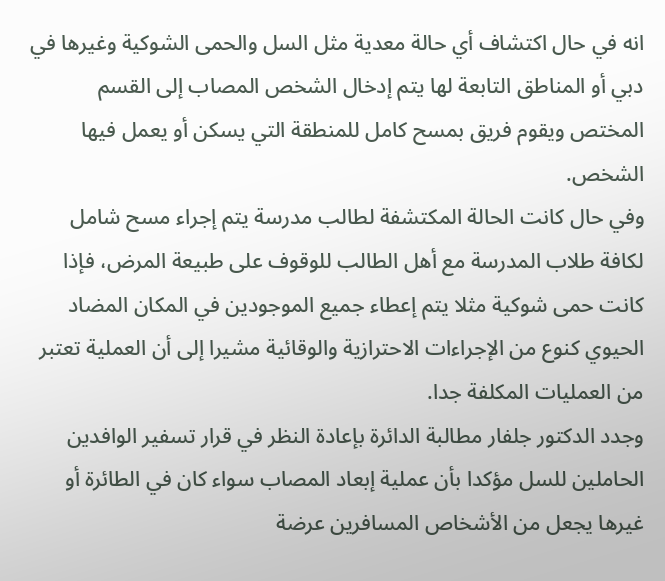انه في حال اكتشاف أي حالة معدية مثل السل والحمى الشوكية وغيرها في دبي أو المناطق التابعة لها يتم إدخال الشخص المصاب إلى القسم المختص ويقوم فريق بمسح كامل للمنطقة التي يسكن أو يعمل فيها الشخص.
وفي حال كانت الحالة المكتشفة لطالب مدرسة يتم إجراء مسح شامل لكافة طلاب المدرسة مع أهل الطالب للوقوف على طبيعة المرض، فإذا كانت حمى شوكية مثلا يتم إعطاء جميع الموجودين في المكان المضاد الحيوي كنوع من الإجراءات الاحترازية والوقائية مشيرا إلى أن العملية تعتبر من العمليات المكلفة جدا.
وجدد الدكتور جلفار مطالبة الدائرة بإعادة النظر في قرار تسفير الوافدين الحاملين للسل مؤكدا بأن عملية إبعاد المصاب سواء كان في الطائرة أو غيرها يجعل من الأشخاص المسافرين عرضة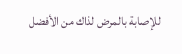للإصابة بالمرض لذاك من الأفضل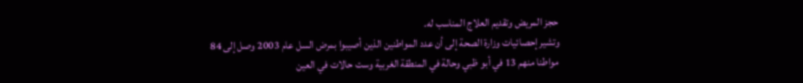حجز المريض وتقديم العلاج المناسب له.
وتشير إحصائيات وزارة الصحة إلى أن عدد المواطنين الذين أصيبوا بمرض السل عام 2003 وصل إلى 84 مواطنا منهم 13 في أبو ظبي وحالة في المنطقة الغربية وست حالات في العين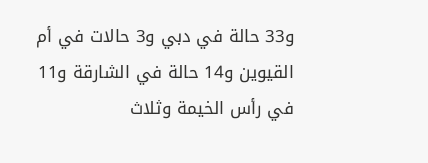و33 حالة في دبي و3 حالات في أم القيوين و14 حالة في الشارقة و11 في رأس الخيمة وثلاث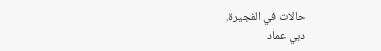حالات في الفجيرة.
دبي عماد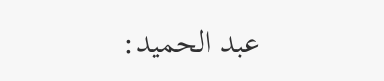عبد الحميد: